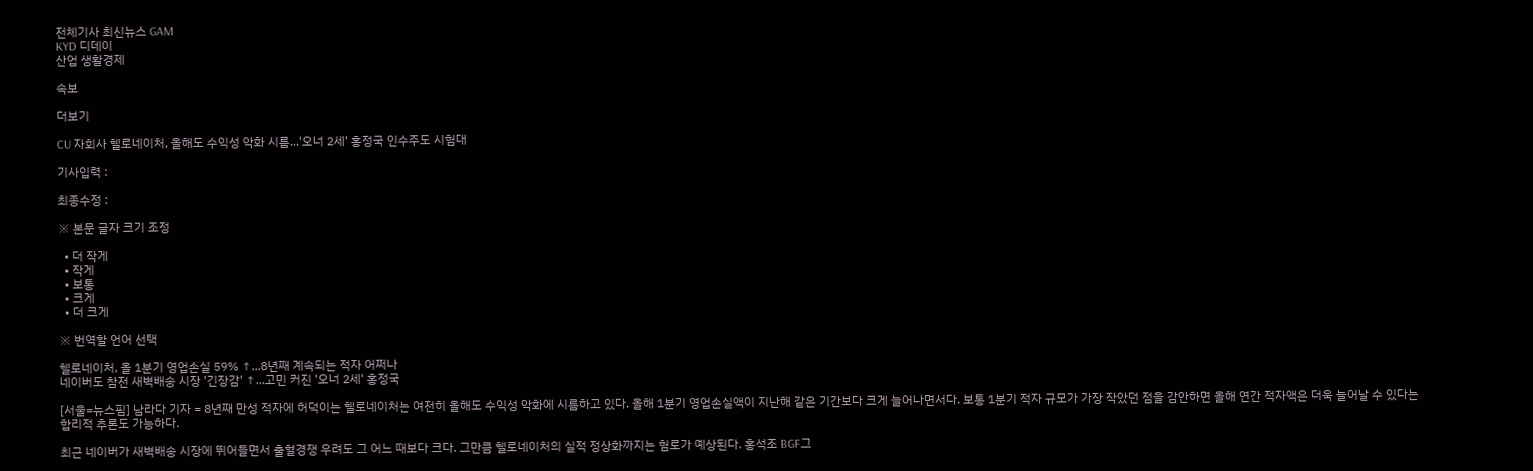전체기사 최신뉴스 GAM
KYD 디데이
산업 생활경제

속보

더보기

CU 자회사 헬로네이처, 올해도 수익성 악화 시름...'오너 2세' 홍정국 인수주도 시험대

기사입력 :

최종수정 :

※ 본문 글자 크기 조정

  • 더 작게
  • 작게
  • 보통
  • 크게
  • 더 크게

※ 번역할 언어 선택

헬로네이처, 올 1분기 영업손실 59% ↑...8년째 계속되는 적자 어쩌나
네이버도 참전 새벽배송 시장 '긴장감' ↑...고민 커진 '오너 2세' 홍정국

[서울=뉴스핌] 남라다 기자 = 8년째 만성 적자에 허덕이는 헬로네이처는 여전히 올해도 수익성 악화에 시름하고 있다. 올해 1분기 영업손실액이 지난해 같은 기간보다 크게 늘어나면서다. 보통 1분기 적자 규모가 가장 작았던 점을 감안하면 올해 연간 적자액은 더욱 늘어날 수 있다는 합리적 추론도 가능하다.

최근 네이버가 새벽배송 시장에 뛰어들면서 출혈경쟁 우려도 그 어느 때보다 크다. 그만큼 헬로네이처의 실적 정상화까지는 험로가 예상된다. 홍석조 BGF그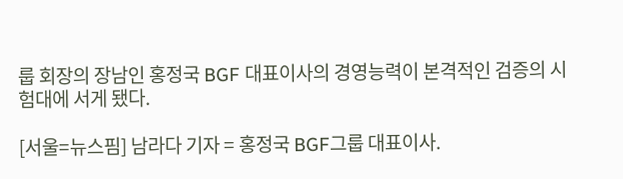룹 회장의 장남인 홍정국 BGF 대표이사의 경영능력이 본격적인 검증의 시험대에 서게 됐다.

[서울=뉴스핌] 남라다 기자 = 홍정국 BGF그룹 대표이사.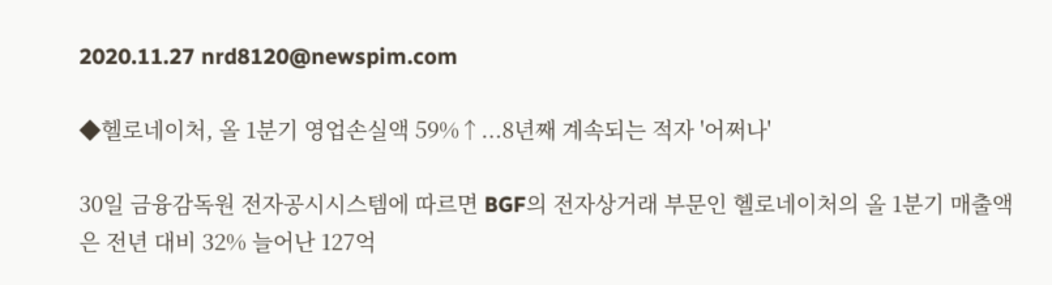2020.11.27 nrd8120@newspim.com

◆헬로네이처, 올 1분기 영업손실액 59%↑...8년째 계속되는 적자 '어쩌나'

30일 금융감독원 전자공시시스템에 따르면 BGF의 전자상거래 부문인 헬로네이처의 올 1분기 매출액은 전년 대비 32% 늘어난 127억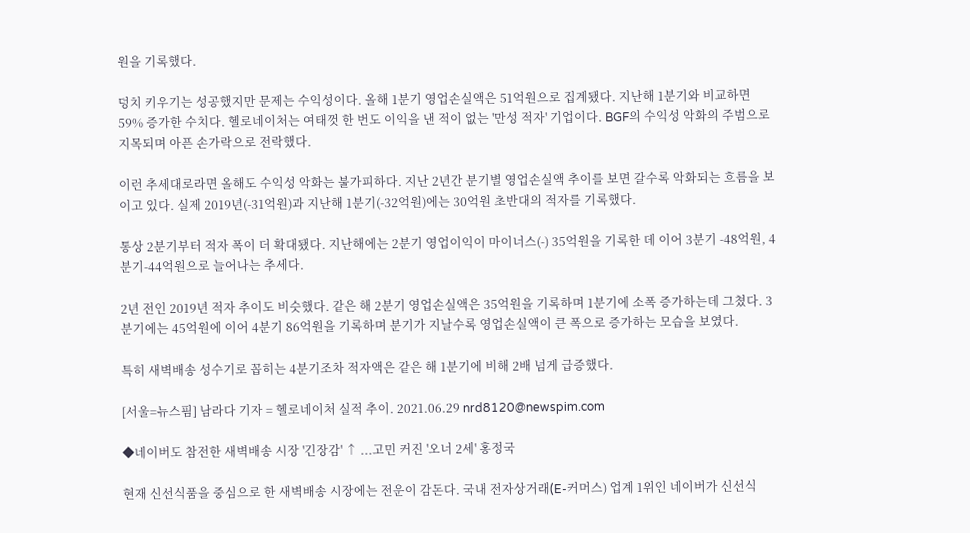원을 기록했다.

덩치 키우기는 성공했지만 문제는 수익성이다. 올해 1분기 영업손실액은 51억원으로 집계됐다. 지난해 1분기와 비교하면 59% 증가한 수치다. 헬로네이처는 여태껏 한 번도 이익을 낸 적이 없는 '만성 적자' 기업이다. BGF의 수익성 악화의 주범으로 지목되며 아픈 손가락으로 전락했다.

이런 추세대로라면 올해도 수익성 악화는 불가피하다. 지난 2년간 분기별 영업손실액 추이를 보면 갈수록 악화되는 흐름을 보이고 있다. 실제 2019년(-31억원)과 지난해 1분기(-32억원)에는 30억원 초반대의 적자를 기록했다.

통상 2분기부터 적자 폭이 더 확대됐다. 지난해에는 2분기 영업이익이 마이너스(-) 35억원을 기록한 데 이어 3분기 -48억원, 4분기-44억원으로 늘어나는 추세다.

2년 전인 2019년 적자 추이도 비슷했다. 같은 해 2분기 영업손실액은 35억원을 기록하며 1분기에 소폭 증가하는데 그쳤다. 3분기에는 45억원에 이어 4분기 86억원을 기록하며 분기가 지날수록 영업손실액이 큰 폭으로 증가하는 모습을 보였다.

특히 새벽배송 성수기로 꼽히는 4분기조차 적자액은 같은 해 1분기에 비해 2배 넘게 급증했다.

[서울=뉴스핌] 남라다 기자 = 헬로네이처 실적 추이. 2021.06.29 nrd8120@newspim.com

◆네이버도 참전한 새벽배송 시장 '긴장감' ↑ ...고민 커진 '오너 2세' 홍정국

현재 신선식품을 중심으로 한 새벽배송 시장에는 전운이 감돈다. 국내 전자상거래(E-커머스) 업계 1위인 네이버가 신선식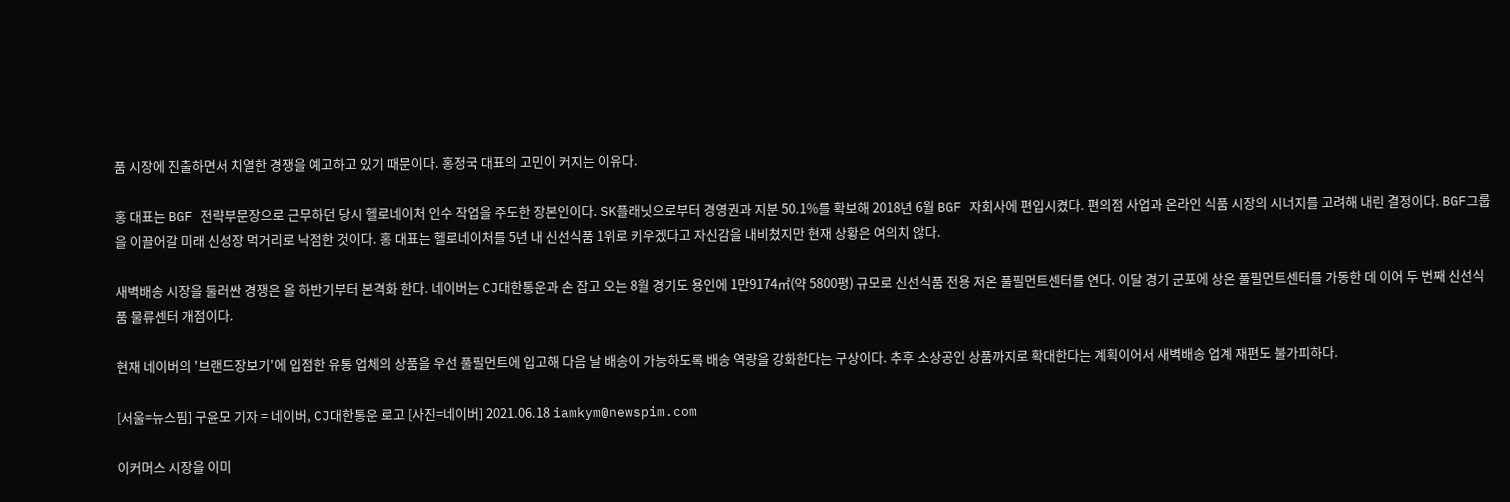품 시장에 진출하면서 치열한 경쟁을 예고하고 있기 때문이다. 홍정국 대표의 고민이 커지는 이유다.

홍 대표는 BGF 전략부문장으로 근무하던 당시 헬로네이처 인수 작업을 주도한 장본인이다. SK플래닛으로부터 경영권과 지분 50.1%를 확보해 2018년 6월 BGF 자회사에 편입시켰다. 편의점 사업과 온라인 식품 시장의 시너지를 고려해 내린 결정이다. BGF그룹을 이끌어갈 미래 신성장 먹거리로 낙점한 것이다. 홍 대표는 헬로네이처를 5년 내 신선식품 1위로 키우겠다고 자신감을 내비쳤지만 현재 상황은 여의치 않다.

새벽배송 시장을 둘러싼 경쟁은 올 하반기부터 본격화 한다. 네이버는 CJ대한통운과 손 잡고 오는 8월 경기도 용인에 1만9174㎡(약 5800평) 규모로 신선식품 전용 저온 풀필먼트센터를 연다. 이달 경기 군포에 상온 풀필먼트센터를 가동한 데 이어 두 번째 신선식품 물류센터 개점이다.

현재 네이버의 '브랜드장보기'에 입점한 유통 업체의 상품을 우선 풀필먼트에 입고해 다음 날 배송이 가능하도록 배송 역량을 강화한다는 구상이다. 추후 소상공인 상품까지로 확대한다는 계획이어서 새벽배송 업계 재편도 불가피하다.

[서울=뉴스핌] 구윤모 기자 = 네이버, CJ대한통운 로고 [사진=네이버] 2021.06.18 iamkym@newspim.com

이커머스 시장을 이미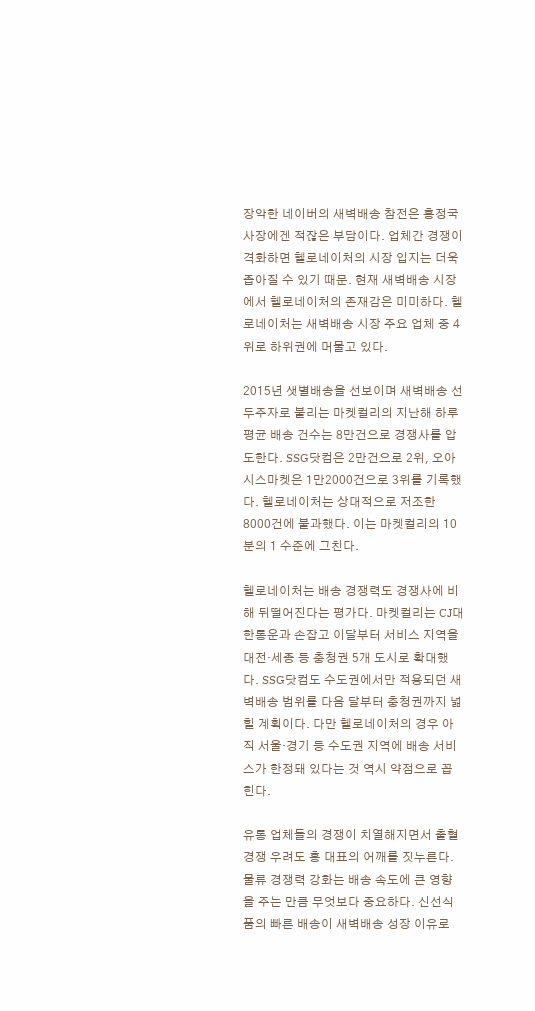장악한 네이버의 새벽배송 참전은 홍정국 사장에겐 적잖은 부담이다. 업체간 경쟁이 격화하면 헬로네이처의 시장 입지는 더욱 좁아질 수 있기 때문. 현재 새벽배송 시장에서 헬로네이처의 존재감은 미미하다. 헬로네이처는 새벽배송 시장 주요 업체 중 4위로 하위권에 머물고 있다.

2015년 샛별배송을 선보이며 새벽배송 선두주자로 불리는 마켓컬리의 지난해 하루 평균 배송 건수는 8만건으로 경쟁사를 압도한다. SSG닷컴은 2만건으로 2위, 오아시스마켓은 1만2000건으로 3위를 기록했다. 헬로네이처는 상대적으로 저조한 8000건에 불과했다. 이는 마켓컬리의 10분의 1 수준에 그친다.

헬로네이처는 배송 경쟁력도 경쟁사에 비해 뒤떨어진다는 평가다. 마켓컬리는 CJ대한통운과 손잡고 이달부터 서비스 지역을 대전·세종 등 충청권 5개 도시로 확대했다. SSG닷컴도 수도권에서만 적용되던 새벽배송 범위를 다음 달부터 충청권까지 넓힐 계획이다. 다만 헬로네이처의 경우 아직 서울·경기 등 수도권 지역에 배송 서비스가 한정돼 있다는 것 역시 약점으로 꼽힌다.

유통 업체들의 경쟁이 치열해지면서 출혈경쟁 우려도 홍 대표의 어깨를 짓누른다. 물류 경쟁력 강화는 배송 속도에 큰 영향을 주는 만큼 무엇보다 중요하다. 신선식품의 빠른 배송이 새벽배송 성장 이유로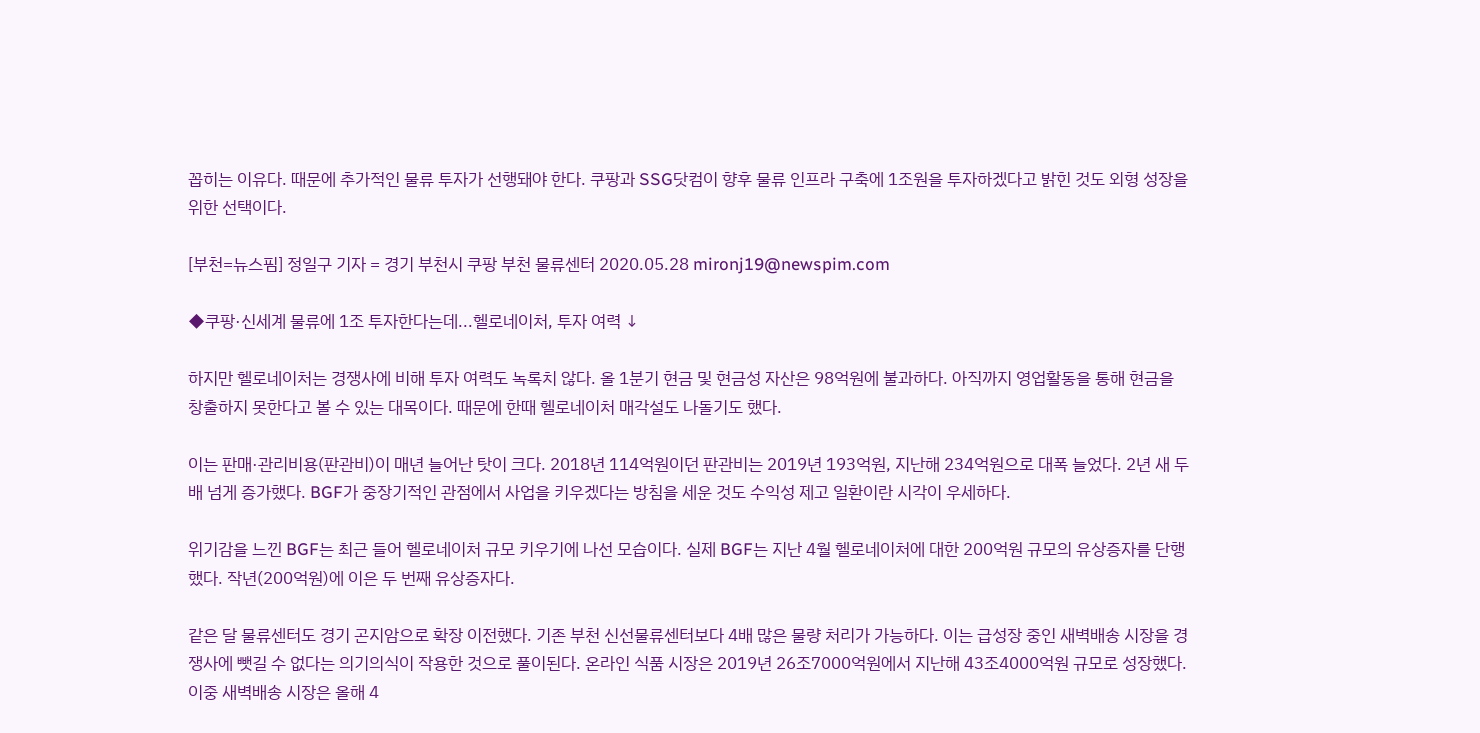꼽히는 이유다. 때문에 추가적인 물류 투자가 선행돼야 한다. 쿠팡과 SSG닷컴이 향후 물류 인프라 구축에 1조원을 투자하겠다고 밝힌 것도 외형 성장을 위한 선택이다.

[부천=뉴스핌] 정일구 기자 = 경기 부천시 쿠팡 부천 물류센터 2020.05.28 mironj19@newspim.com

◆쿠팡·신세계 물류에 1조 투자한다는데...헬로네이처, 투자 여력 ↓

하지만 헬로네이처는 경쟁사에 비해 투자 여력도 녹록치 않다. 올 1분기 현금 및 현금성 자산은 98억원에 불과하다. 아직까지 영업활동을 통해 현금을 창출하지 못한다고 볼 수 있는 대목이다. 때문에 한때 헬로네이처 매각설도 나돌기도 했다.

이는 판매·관리비용(판관비)이 매년 늘어난 탓이 크다. 2018년 114억원이던 판관비는 2019년 193억원, 지난해 234억원으로 대폭 늘었다. 2년 새 두 배 넘게 증가했다. BGF가 중장기적인 관점에서 사업을 키우겠다는 방침을 세운 것도 수익성 제고 일환이란 시각이 우세하다.

위기감을 느낀 BGF는 최근 들어 헬로네이처 규모 키우기에 나선 모습이다. 실제 BGF는 지난 4월 헬로네이처에 대한 200억원 규모의 유상증자를 단행했다. 작년(200억원)에 이은 두 번째 유상증자다.

같은 달 물류센터도 경기 곤지암으로 확장 이전했다. 기존 부천 신선물류센터보다 4배 많은 물량 처리가 가능하다. 이는 급성장 중인 새벽배송 시장을 경쟁사에 뺏길 수 없다는 의기의식이 작용한 것으로 풀이된다. 온라인 식품 시장은 2019년 26조7000억원에서 지난해 43조4000억원 규모로 성장했다. 이중 새벽배송 시장은 올해 4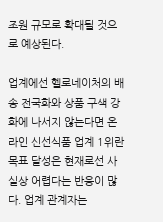조원 규모로 확대될 것으로 예상된다.

업계에선 헬로네이처의 배송 전국화와 상품 구색 강화에 나서지 않는다면 온라인 신선식품 업계 1위란 목표 달성은 현재로선 사실상 어렵다는 반응이 많다. 업계 관계자는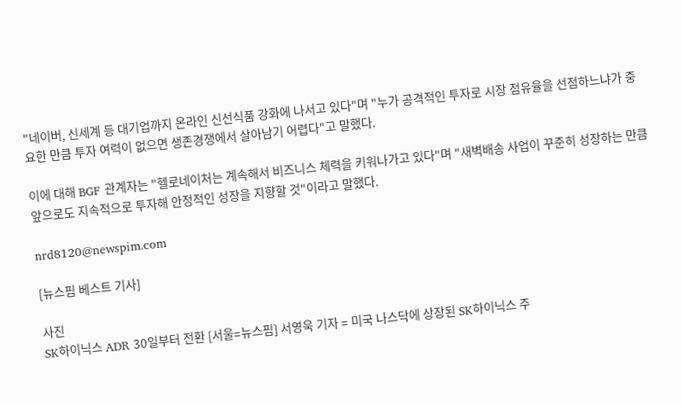"네이버, 신세계 등 대기업까지 온라인 신선식품 강화에 나서고 있다"며 "누가 공격적인 투자로 시장 점유율을 선점하느냐가 중요한 만큼 투자 여력이 없으면 생존경쟁에서 살아남기 어렵다"고 말했다.

이에 대해 BGF 관계자는 "헬로네이처는 계속해서 비즈니스 체력을 키워나가고 있다"며 "새벽배송 사업이 꾸준히 성장하는 만큼 앞으로도 지속적으로 투자해 안정적인 성장을 지향할 것"이라고 말했다.

nrd8120@newspim.com

[뉴스핌 베스트 기사]

사진
SK하이닉스 ADR 30일부터 전환 [서울=뉴스핌] 서영욱 기자 = 미국 나스닥에 상장된 SK하이닉스 주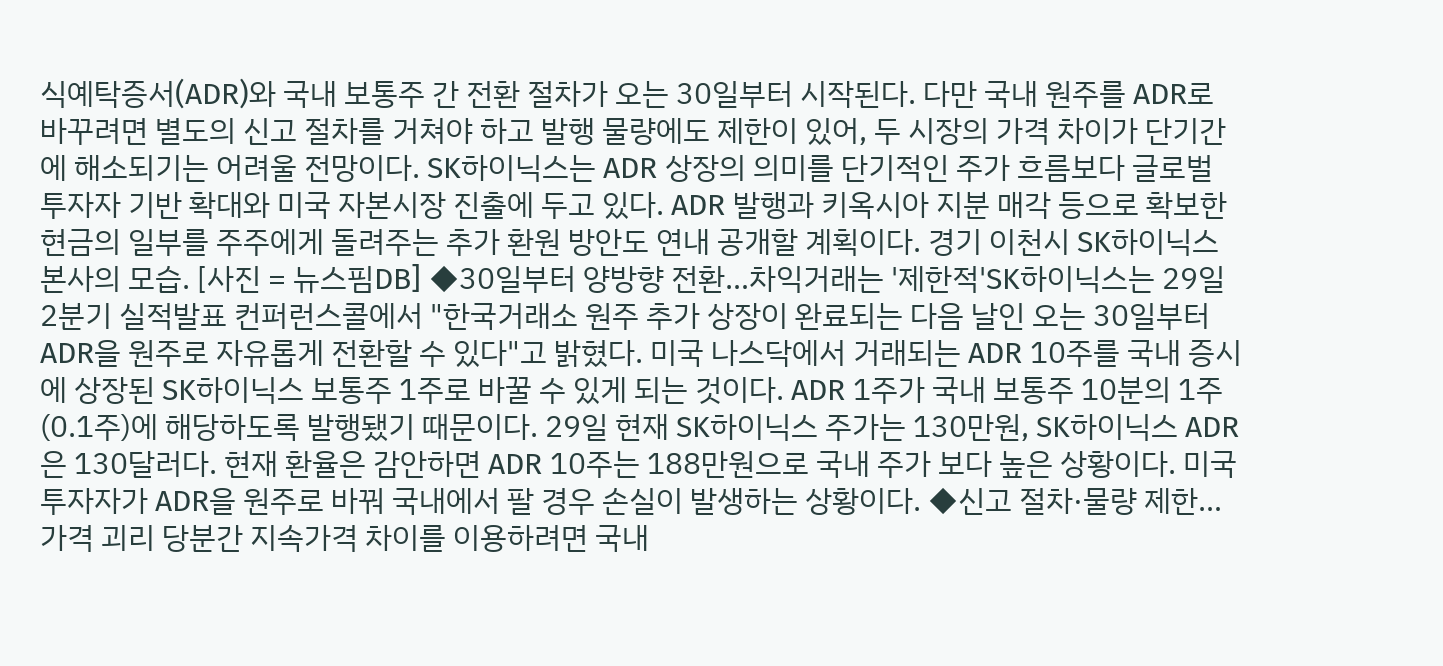식예탁증서(ADR)와 국내 보통주 간 전환 절차가 오는 30일부터 시작된다. 다만 국내 원주를 ADR로 바꾸려면 별도의 신고 절차를 거쳐야 하고 발행 물량에도 제한이 있어, 두 시장의 가격 차이가 단기간에 해소되기는 어려울 전망이다. SK하이닉스는 ADR 상장의 의미를 단기적인 주가 흐름보다 글로벌 투자자 기반 확대와 미국 자본시장 진출에 두고 있다. ADR 발행과 키옥시아 지분 매각 등으로 확보한 현금의 일부를 주주에게 돌려주는 추가 환원 방안도 연내 공개할 계획이다. 경기 이천시 SK하이닉스 본사의 모습. [사진 = 뉴스핌DB] ◆30일부터 양방향 전환…차익거래는 '제한적'SK하이닉스는 29일 2분기 실적발표 컨퍼런스콜에서 "한국거래소 원주 추가 상장이 완료되는 다음 날인 오는 30일부터 ADR을 원주로 자유롭게 전환할 수 있다"고 밝혔다. 미국 나스닥에서 거래되는 ADR 10주를 국내 증시에 상장된 SK하이닉스 보통주 1주로 바꿀 수 있게 되는 것이다. ADR 1주가 국내 보통주 10분의 1주(0.1주)에 해당하도록 발행됐기 때문이다. 29일 현재 SK하이닉스 주가는 130만원, SK하이닉스 ADR은 130달러다. 현재 환율은 감안하면 ADR 10주는 188만원으로 국내 주가 보다 높은 상황이다. 미국 투자자가 ADR을 원주로 바꿔 국내에서 팔 경우 손실이 발생하는 상황이다. ◆신고 절차·물량 제한…가격 괴리 당분간 지속가격 차이를 이용하려면 국내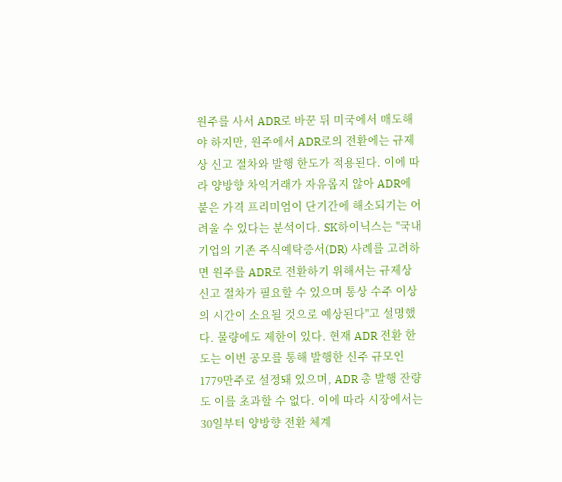원주를 사서 ADR로 바꾼 뒤 미국에서 매도해야 하지만, 원주에서 ADR로의 전환에는 규제상 신고 절차와 발행 한도가 적용된다. 이에 따라 양방향 차익거래가 자유롭지 않아 ADR에 붙은 가격 프리미엄이 단기간에 해소되기는 어려울 수 있다는 분석이다. SK하이닉스는 "국내 기업의 기존 주식예탁증서(DR) 사례를 고려하면 원주를 ADR로 전환하기 위해서는 규제상 신고 절차가 필요할 수 있으며 통상 수주 이상의 시간이 소요될 것으로 예상된다"고 설명했다. 물량에도 제한이 있다. 현재 ADR 전환 한도는 이번 공모를 통해 발행한 신주 규모인 1779만주로 설정돼 있으며, ADR 총 발행 잔량도 이를 초과할 수 없다. 이에 따라 시장에서는 30일부터 양방향 전환 체계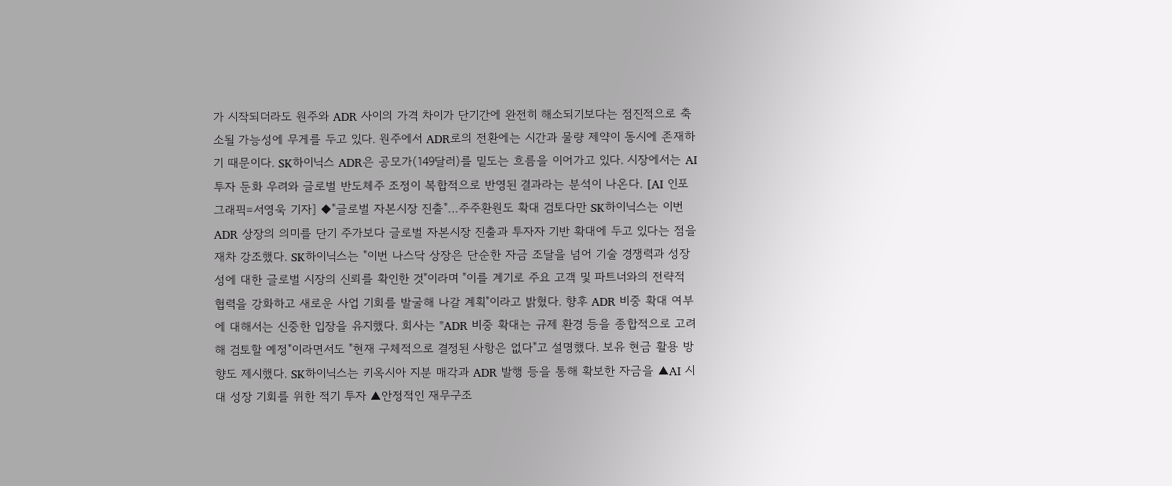가 시작되더라도 원주와 ADR 사이의 가격 차이가 단기간에 완전히 해소되기보다는 점진적으로 축소될 가능성에 무게를 두고 있다. 원주에서 ADR로의 전환에는 시간과 물량 제약이 동시에 존재하기 때문이다. SK하이닉스 ADR은 공모가(149달러)를 밑도는 흐름을 이어가고 있다. 시장에서는 AI 투자 둔화 우려와 글로벌 반도체주 조정이 복합적으로 반영된 결과라는 분석이 나온다. [AI 인포그래픽=서영욱 기자] ◆"글로벌 자본시장 진출"…주주환원도 확대 검토다만 SK하이닉스는 이번 ADR 상장의 의미를 단기 주가보다 글로벌 자본시장 진출과 투자자 기반 확대에 두고 있다는 점을 재차 강조했다. SK하이닉스는 "이번 나스닥 상장은 단순한 자금 조달을 넘어 기술 경쟁력과 성장성에 대한 글로벌 시장의 신뢰를 확인한 것"이라며 "이를 계기로 주요 고객 및 파트너와의 전략적 협력을 강화하고 새로운 사업 기회를 발굴해 나갈 계획"이라고 밝혔다. 향후 ADR 비중 확대 여부에 대해서는 신중한 입장을 유지했다. 회사는 "ADR 비중 확대는 규제 환경 등을 종합적으로 고려해 검토할 예정"이라면서도 "현재 구체적으로 결정된 사항은 없다"고 설명했다. 보유 현금 활용 방향도 제시했다. SK하이닉스는 키옥시아 지분 매각과 ADR 발행 등을 통해 확보한 자금을 ▲AI 시대 성장 기회를 위한 적기 투자 ▲안정적인 재무구조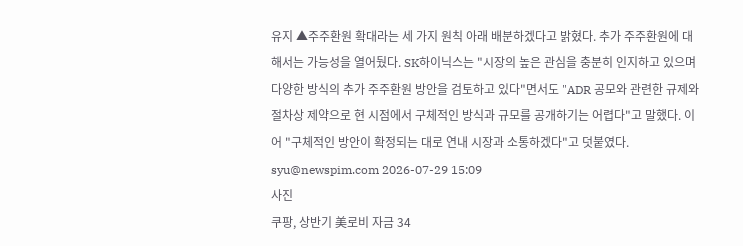유지 ▲주주환원 확대라는 세 가지 원칙 아래 배분하겠다고 밝혔다. 추가 주주환원에 대해서는 가능성을 열어뒀다. SK하이닉스는 "시장의 높은 관심을 충분히 인지하고 있으며 다양한 방식의 추가 주주환원 방안을 검토하고 있다"면서도 "ADR 공모와 관련한 규제와 절차상 제약으로 현 시점에서 구체적인 방식과 규모를 공개하기는 어렵다"고 말했다. 이어 "구체적인 방안이 확정되는 대로 연내 시장과 소통하겠다"고 덧붙였다. syu@newspim.com 2026-07-29 15:09
사진
쿠팡, 상반기 美로비 자금 34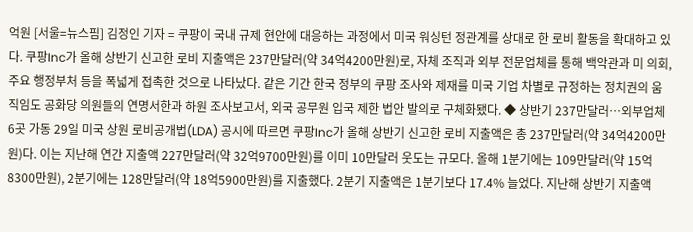억원 [서울=뉴스핌] 김정인 기자 = 쿠팡이 국내 규제 현안에 대응하는 과정에서 미국 워싱턴 정관계를 상대로 한 로비 활동을 확대하고 있다. 쿠팡Inc가 올해 상반기 신고한 로비 지출액은 237만달러(약 34억4200만원)로, 자체 조직과 외부 전문업체를 통해 백악관과 미 의회, 주요 행정부처 등을 폭넓게 접촉한 것으로 나타났다. 같은 기간 한국 정부의 쿠팡 조사와 제재를 미국 기업 차별로 규정하는 정치권의 움직임도 공화당 의원들의 연명서한과 하원 조사보고서, 외국 공무원 입국 제한 법안 발의로 구체화됐다. ◆ 상반기 237만달러…외부업체 6곳 가동 29일 미국 상원 로비공개법(LDA) 공시에 따르면 쿠팡Inc가 올해 상반기 신고한 로비 지출액은 총 237만달러(약 34억4200만원)다. 이는 지난해 연간 지출액 227만달러(약 32억9700만원)를 이미 10만달러 웃도는 규모다. 올해 1분기에는 109만달러(약 15억8300만원), 2분기에는 128만달러(약 18억5900만원)를 지출했다. 2분기 지출액은 1분기보다 17.4% 늘었다. 지난해 상반기 지출액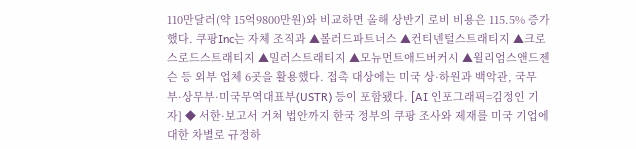110만달러(약 15억9800만원)와 비교하면 올해 상반기 로비 비용은 115.5% 증가했다. 쿠팡Inc는 자체 조직과 ▲볼러드파트너스 ▲컨티넨털스트래티지 ▲크로스로드스트래티지 ▲밀러스트래티지 ▲모뉴먼트애드버커시 ▲윌리엄스앤드젠슨 등 외부 업체 6곳을 활용했다. 접촉 대상에는 미국 상·하원과 백악관, 국무부·상무부·미국무역대표부(USTR) 등이 포함됐다. [AI 인포그래픽=김정인 기자] ◆ 서한·보고서 거쳐 법안까지 한국 정부의 쿠팡 조사와 제재를 미국 기업에 대한 차별로 규정하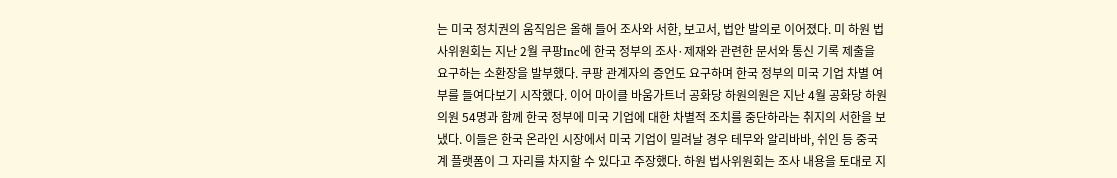는 미국 정치권의 움직임은 올해 들어 조사와 서한, 보고서, 법안 발의로 이어졌다. 미 하원 법사위원회는 지난 2월 쿠팡Inc에 한국 정부의 조사·제재와 관련한 문서와 통신 기록 제출을 요구하는 소환장을 발부했다. 쿠팡 관계자의 증언도 요구하며 한국 정부의 미국 기업 차별 여부를 들여다보기 시작했다. 이어 마이클 바움가트너 공화당 하원의원은 지난 4월 공화당 하원의원 54명과 함께 한국 정부에 미국 기업에 대한 차별적 조치를 중단하라는 취지의 서한을 보냈다. 이들은 한국 온라인 시장에서 미국 기업이 밀려날 경우 테무와 알리바바, 쉬인 등 중국계 플랫폼이 그 자리를 차지할 수 있다고 주장했다. 하원 법사위원회는 조사 내용을 토대로 지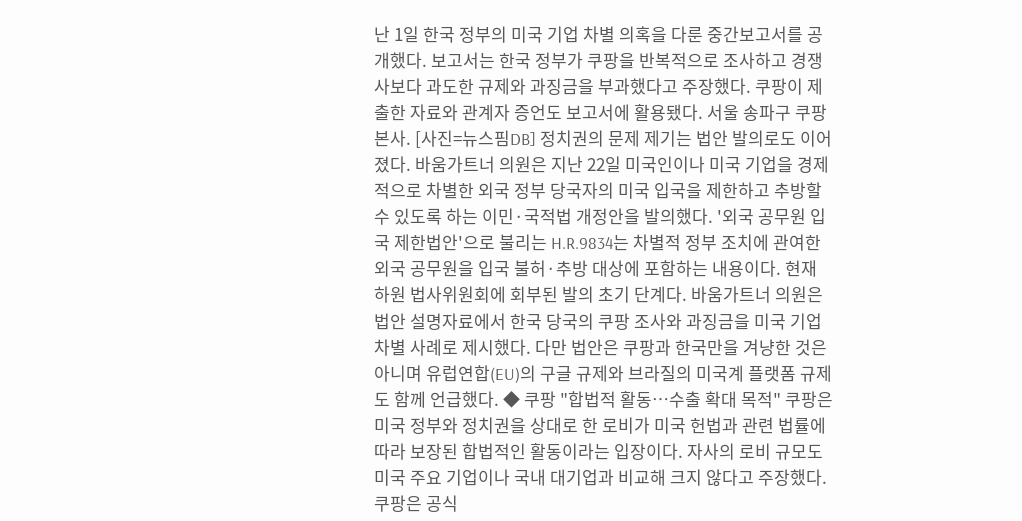난 1일 한국 정부의 미국 기업 차별 의혹을 다룬 중간보고서를 공개했다. 보고서는 한국 정부가 쿠팡을 반복적으로 조사하고 경쟁사보다 과도한 규제와 과징금을 부과했다고 주장했다. 쿠팡이 제출한 자료와 관계자 증언도 보고서에 활용됐다. 서울 송파구 쿠팡 본사. [사진=뉴스핌DB] 정치권의 문제 제기는 법안 발의로도 이어졌다. 바움가트너 의원은 지난 22일 미국인이나 미국 기업을 경제적으로 차별한 외국 정부 당국자의 미국 입국을 제한하고 추방할 수 있도록 하는 이민·국적법 개정안을 발의했다. '외국 공무원 입국 제한법안'으로 불리는 H.R.9834는 차별적 정부 조치에 관여한 외국 공무원을 입국 불허·추방 대상에 포함하는 내용이다. 현재 하원 법사위원회에 회부된 발의 초기 단계다. 바움가트너 의원은 법안 설명자료에서 한국 당국의 쿠팡 조사와 과징금을 미국 기업 차별 사례로 제시했다. 다만 법안은 쿠팡과 한국만을 겨냥한 것은 아니며 유럽연합(EU)의 구글 규제와 브라질의 미국계 플랫폼 규제도 함께 언급했다. ◆ 쿠팡 "합법적 활동…수출 확대 목적" 쿠팡은 미국 정부와 정치권을 상대로 한 로비가 미국 헌법과 관련 법률에 따라 보장된 합법적인 활동이라는 입장이다. 자사의 로비 규모도 미국 주요 기업이나 국내 대기업과 비교해 크지 않다고 주장했다. 쿠팡은 공식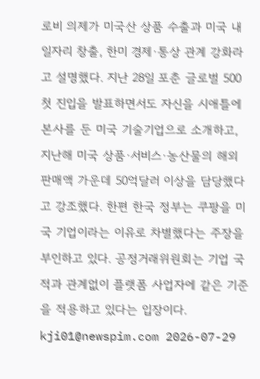로비 의제가 미국산 상품 수출과 미국 내 일자리 창출, 한미 경제·통상 관계 강화라고 설명했다. 지난 28일 포춘 글로벌 500 첫 진입을 발표하면서도 자신을 시애틀에 본사를 둔 미국 기술기업으로 소개하고, 지난해 미국 상품·서비스·농산물의 해외 판매액 가운데 50억달러 이상을 담당했다고 강조했다. 한편 한국 정부는 쿠팡을 미국 기업이라는 이유로 차별했다는 주장을 부인하고 있다. 공정거래위원회는 기업 국적과 관계없이 플랫폼 사업자에 같은 기준을 적용하고 있다는 입장이다. kji01@newspim.com 2026-07-29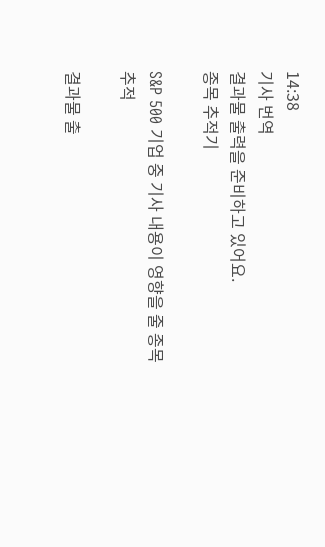14:38
기사 번역
결과물 출력을 준비하고 있어요.
종목 추적기

S&P 500 기업 중 기사 내용이 영향을 줄 종목 추적

결과물 출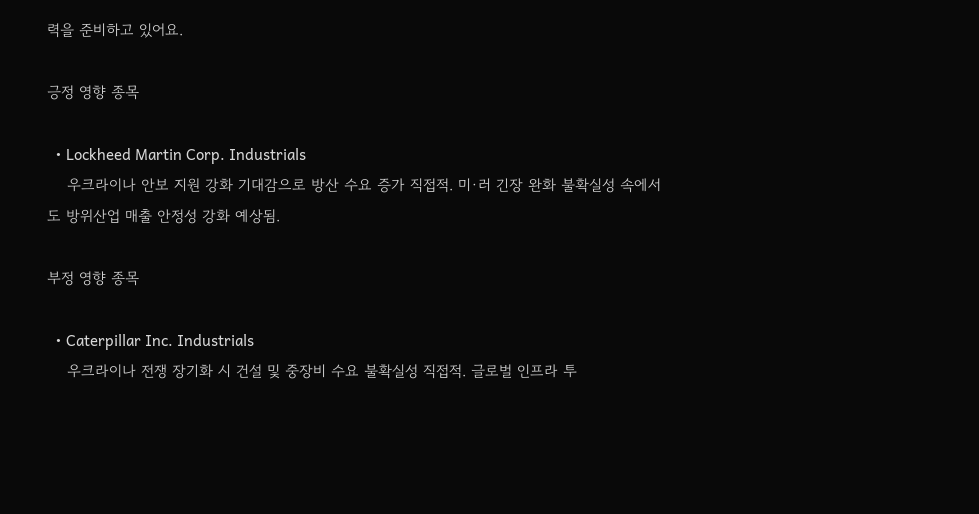력을 준비하고 있어요.

긍정 영향 종목

  • Lockheed Martin Corp. Industrials
    우크라이나 안보 지원 강화 기대감으로 방산 수요 증가 직접적. 미·러 긴장 완화 불확실성 속에서도 방위산업 매출 안정성 강화 예상됨.

부정 영향 종목

  • Caterpillar Inc. Industrials
    우크라이나 전쟁 장기화 시 건설 및 중장비 수요 불확실성 직접적. 글로벌 인프라 투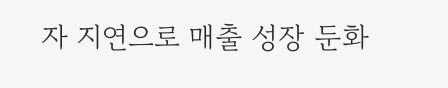자 지연으로 매출 성장 둔화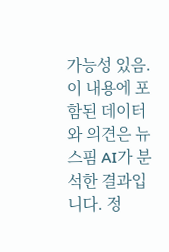가능성 있음.
이 내용에 포함된 데이터와 의견은 뉴스핌 AI가 분석한 결과입니다. 정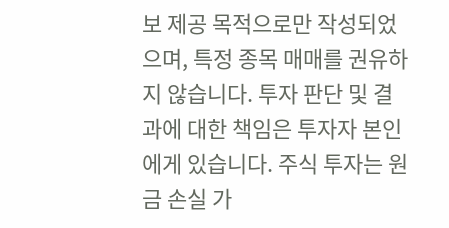보 제공 목적으로만 작성되었으며, 특정 종목 매매를 권유하지 않습니다. 투자 판단 및 결과에 대한 책임은 투자자 본인에게 있습니다. 주식 투자는 원금 손실 가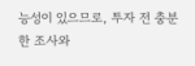능성이 있으므로, 투자 전 충분한 조사와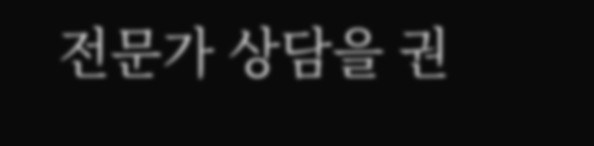전문가 상담을 권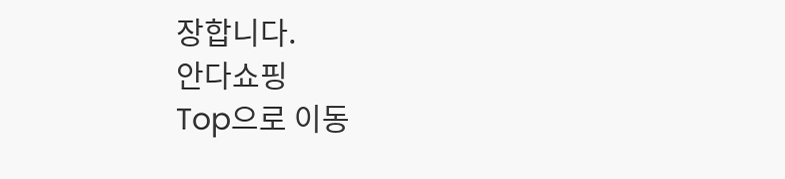장합니다.
안다쇼핑
Top으로 이동